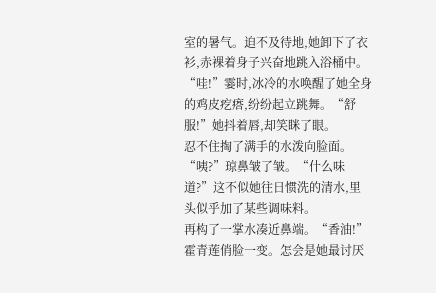室的暑气。迫不及待地,她卸下了衣衫,赤裸着身子兴奋地跳入浴桶中。
“哇!”霎时,冰冷的水唤醒了她全身的鸡皮疙瘩,纷纷起立跳舞。“舒服!”她抖着唇,却笑眯了眼。
忍不住掏了满手的水泼向脸面。“咦?”琼鼻皱了皱。“什么味道?”这不似她往日惯洗的清水,里头似乎加了某些调味料。
再构了一掌水凑近鼻端。“香油!”霍青莲俏脸一变。怎会是她最讨厌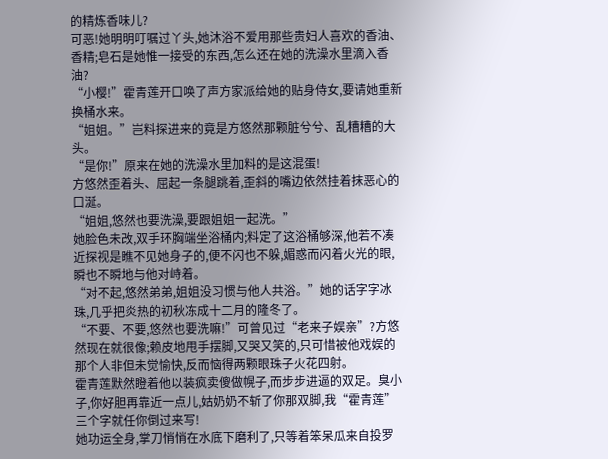的精炼香味儿?
可恶!她明明叮嘱过丫头,她沐浴不爱用那些贵妇人喜欢的香油、香精;皂石是她惟一接受的东西,怎么还在她的洗澡水里滴入香油?
“小樱!”霍青莲开口唤了声方家派给她的贴身侍女,要请她重新换桶水来。
“姐姐。”岂料探进来的竟是方悠然那颗脏兮兮、乱糟糟的大头。
“是你!”原来在她的洗澡水里加料的是这混蛋!
方悠然歪着头、屈起一条腿跳着,歪斜的嘴边依然挂着抹恶心的口涎。
“姐姐,悠然也要洗澡,要跟姐姐一起洗。”
她脸色未改,双手环胸端坐浴桶内;料定了这浴桶够深,他若不凑近探视是瞧不见她身子的,便不闪也不躲,媚惑而闪着火光的眼,瞬也不瞬地与他对峙着。
“对不起,悠然弟弟,姐姐没习惯与他人共浴。”她的话字字冰珠,几乎把炎热的初秋冻成十二月的隆冬了。
“不要、不要,悠然也要洗嘛!”可曾见过“老来子娱亲”?方悠然现在就很像;赖皮地甩手摆脚,又哭又笑的,只可惜被他戏娱的那个人非但未觉愉快,反而恼得两颗眼珠子火花四射。
霍青莲默然瞪着他以装疯卖傻做幌子,而步步进逼的双足。臭小子,你好胆再靠近一点儿,姑奶奶不斩了你那双脚,我“霍青莲”三个字就任你倒过来写!
她功运全身,掌刀悄悄在水底下磨利了,只等着笨呆瓜来自投罗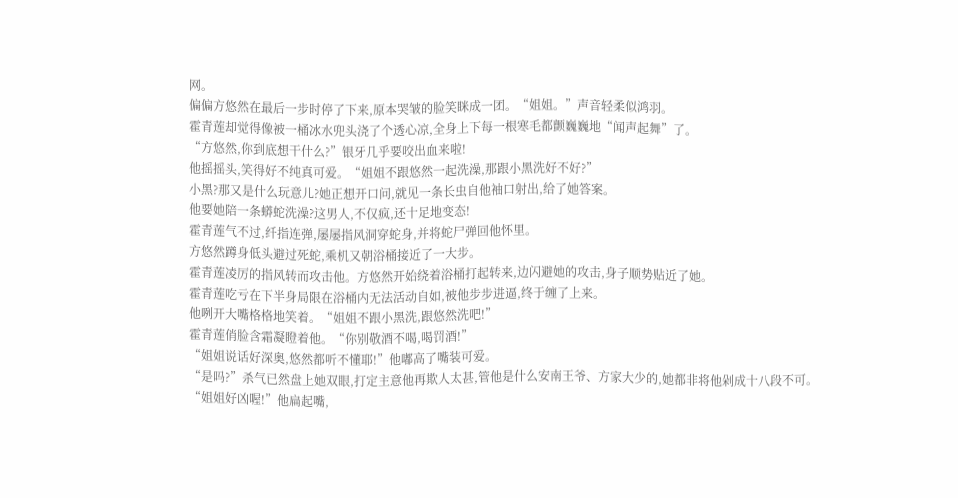网。
偏偏方悠然在最后一步时停了下来,原本哭皱的脸笑眯成一团。“姐姐。”声音轻柔似鸿羽。
霍青莲却觉得像被一桶冰水兜头浇了个透心凉,全身上下每一根寒毛都颤巍巍地“闻声起舞”了。
“方悠然,你到底想干什么?”银牙几乎要咬出血来啦!
他摇摇头,笑得好不纯真可爱。“姐姐不跟悠然一起洗澡,那跟小黑洗好不好?”
小黑?那又是什么玩意儿?她正想开口问,就见一条长虫自他袖口射出,给了她答案。
他要她陪一条蟒蛇洗澡?这男人,不仅疯,还十足地变态!
霍青莲气不过,纤指连弹,屡屡指风洞穿蛇身,并将蛇尸弹回他怀里。
方悠然蹲身低头避过死蛇,乘机又朝浴桶接近了一大步。
霍青莲凌厉的指风转而攻击他。方悠然开始绕着浴桶打起转来,边闪避她的攻击,身子顺势贴近了她。
霍青莲吃亏在下半身局限在浴桶内无法活动自如,被他步步进逼,终于缠了上来。
他咧开大嘴格格地笑着。“姐姐不跟小黑洗,跟悠然洗吧!”
霍青莲俏脸含霜凝瞪着他。“你别敬酒不喝,喝罚酒!”
“姐姐说话好深奥,悠然都听不懂耶!”他嘟高了嘴装可爱。
“是吗?”杀气已然盘上她双眼,打定主意他再欺人太甚,管他是什么安南王爷、方家大少的,她都非将他剁成十八段不可。
“姐姐好凶喔!”他扁起嘴,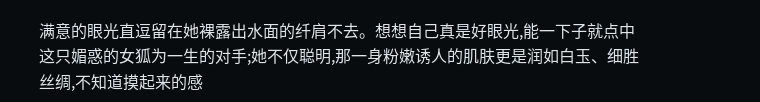满意的眼光直逗留在她裸露出水面的纤肩不去。想想自己真是好眼光,能一下子就点中这只媚惑的女狐为一生的对手;她不仅聪明,那一身粉嫩诱人的肌肤更是润如白玉、细胜丝绸,不知道摸起来的感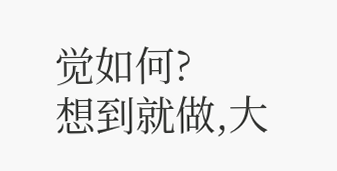觉如何?
想到就做,大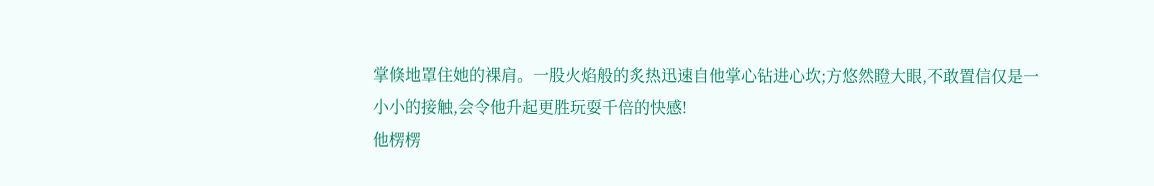掌倏地罩住她的裸肩。一股火焰般的炙热迅速自他掌心钻进心坎;方悠然瞪大眼,不敢置信仅是一小小的接触,会令他升起更胜玩耍千倍的快感!
他楞楞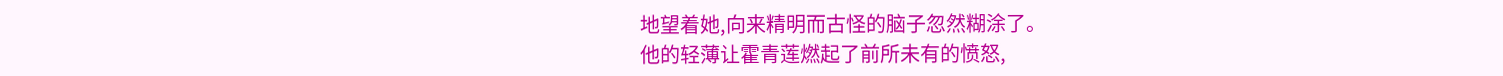地望着她,向来精明而古怪的脑子忽然糊涂了。
他的轻薄让霍青莲燃起了前所未有的愤怒,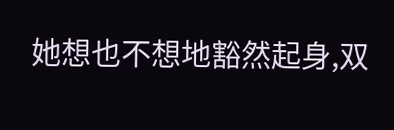她想也不想地豁然起身,双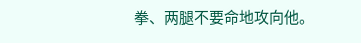拳、两腿不要命地攻向他。